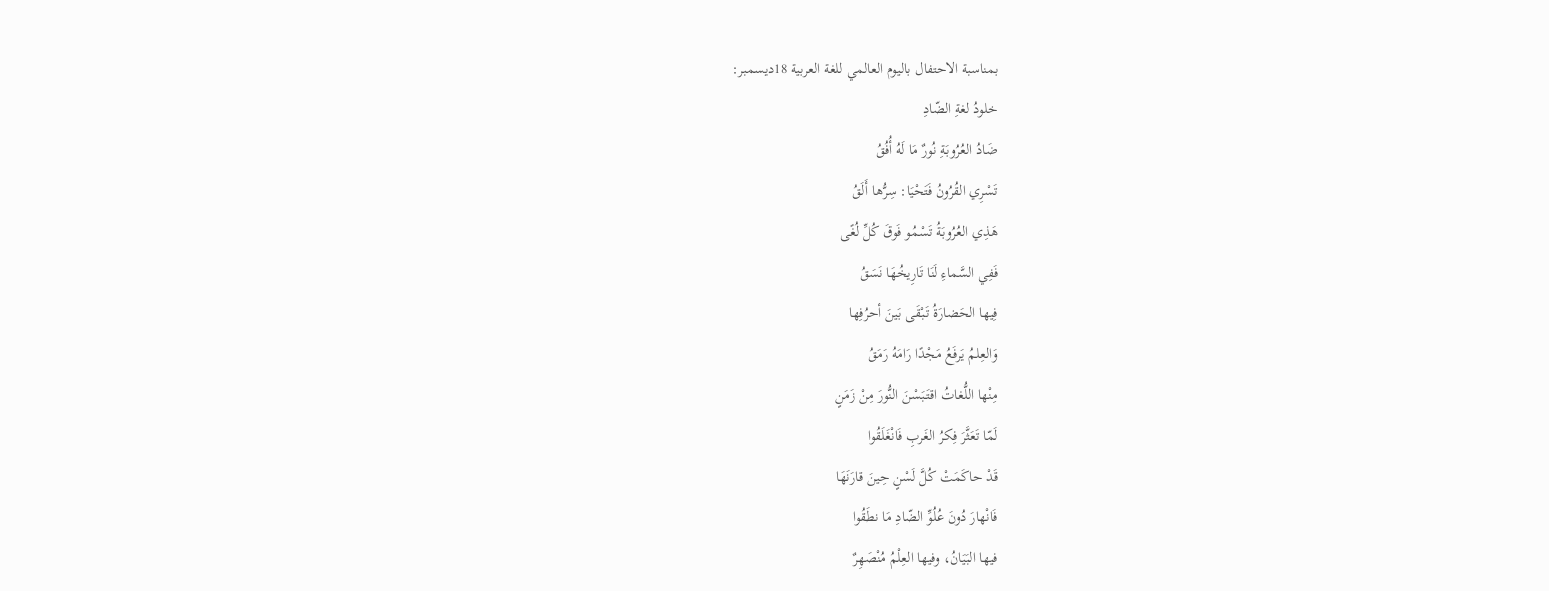بمناسبة الاحتفال باليوم العالمي للغة العربية 18ديسمبر:
خلودُ لغةِ الضّادِ
ضَادُ العُرُوبَةِ نُورٌ مَا لَهُ أُفُقُ
تَسْرِي القُرُونُ فَتَحْيَا: سِرُّها أَلَقُ
هَذِي العُرُوبَةُ تَسْمُو فَوقَ كُلِّ لُغًى
فَفِي السَّماءِ لَنَا تَارِيخُهَا نَسَقُ
فِيها الحَضارَةُ تَبْقَى بَينَ أحرُفِها
وَالعِلمُ يَرفَعُ مَجْدًا رَامَهُ رَمَقُ
مِنْها اللُّغاتُ اقتَبَسْنَ النُّورَ مِنْ زَمَنٍ
لَمّا تَعَثَّرَ فِكرُ الغَربِ فَانْغَلَقُوا
قَدْ حاكَمَتْ كُلَّ لَسْنٍ حِينَ قارَنَهَا
فَانْهارَ دُونَ عُلُوِّ الضّادِ مَا نطَقُوا
فيها البَيَانُ، وفيها العِلْمُ مُنْصَهِرٌ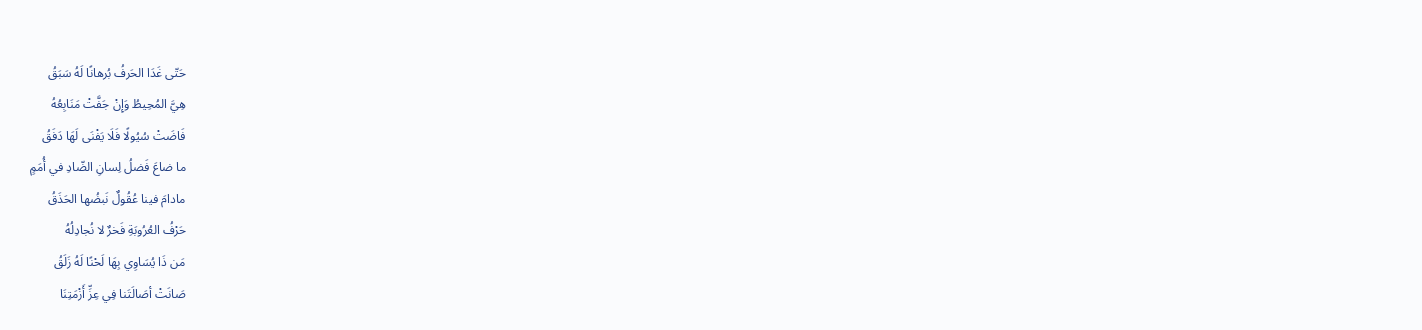حَتّى غَدَا الحَرفُ بُرهانًا لَهُ سَبَقُ
هِيَّ المُحِيطُ وَإِنْ جَفَّتْ مَنَابِعُهُ
فَاضَتْ سُيُولًا فَلَا يَفْنَى لَهَا دَفَقُ
ما ضاعَ فَضلُ لِسانِ الضّادِ في أُمَمٍ
مادامَ فينا عُقُولٌ نَبضُها الحَذَقُ
حَرْفُ العُرُوبَةِ فَخرٌ لا نُجادِلُهُ
مَن ذَا يُسَاوِي بِهَا لَحْنًا لَهُ زَلَقُ
صَانَتْ أصَالَتَنا فِي عِزِّ أَزْمَتِنَا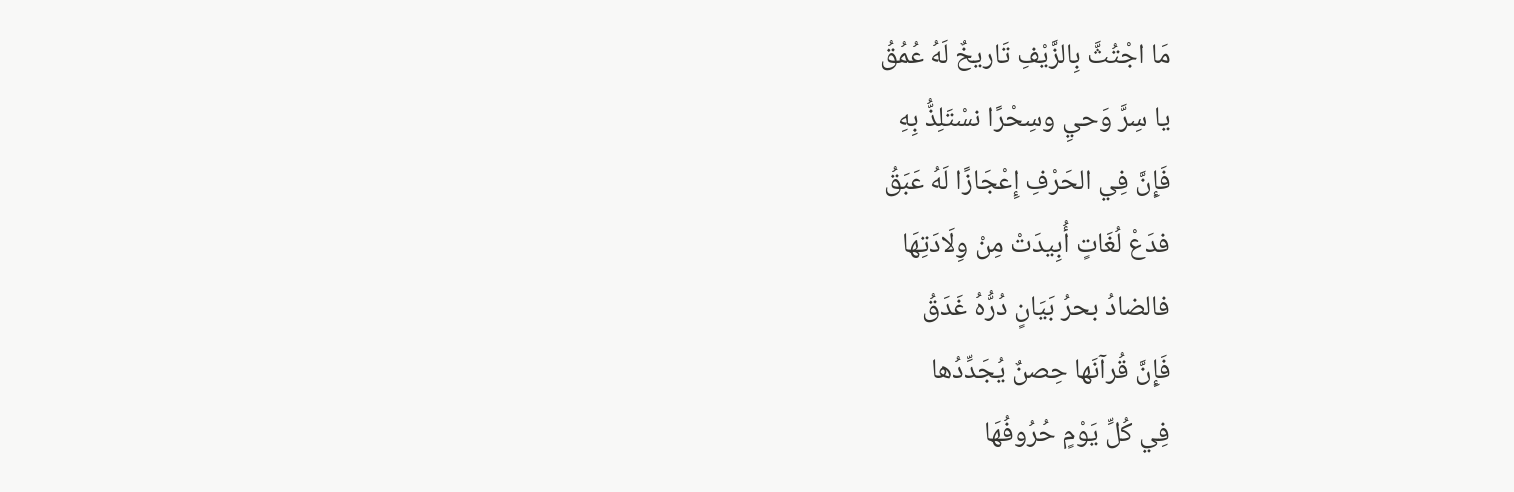مَا اجْتُثَّ بِالزَّيْفِ تَاريخٌ لَهُ عُمُقُ
يا سِرَّ وَحيِ وسِحْرًا نسْتَلِذُّ بِهِ
فَإِنَّ فِي الحَرْفِ إِعْجَازًا لَهُ عَبَقُ
فدَعْ لُغَاتٍ أُبِيدَتْ مِنْ وِلَادَتِهَا
فالضادُ بحرُ بَيَانٍ دُرُّهُ غَدَقُ
فَإِنَّ قُرآنَها حِصنٌ يُجَدِّدُها
فِي كُلِّ يَوْمٍ حُرُوفُهَا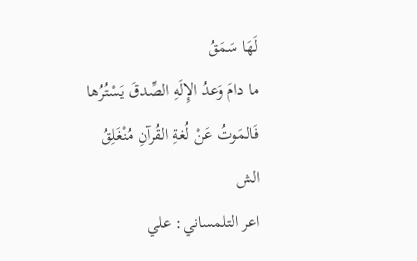لَهَا سَمَقُ
ما دامَ وَعدُ الإِلَهِ الصِّدقَ يَسْتُرُها
فَالمَوتُ عَنْ لُغةِ القُرآنِ مُنْغَلِقُ
الش
اعر التلمساني: علي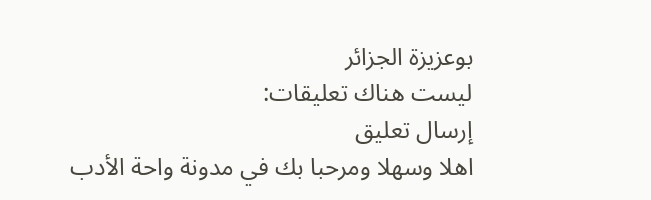بوعزيزة الجزائر
ليست هناك تعليقات:
إرسال تعليق
اهلا وسهلا ومرحبا بك في مدونة واحة الأدب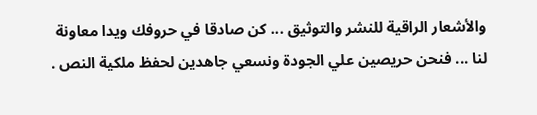والأشعار الراقية للنشر والتوثيق ... كن صادقا في حروفك ويدا معاونة لنا ... فنحن حريصين علي الجودة ونسعي جاهدين لحفظ ملكية النص .